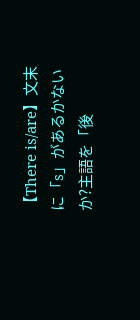【There is/are】文末に「s」があるかないか?主語を「後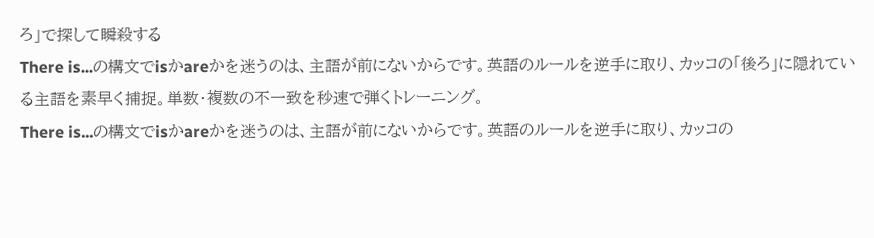ろ」で探して瞬殺する
There is...の構文でisかareかを迷うのは、主語が前にないからです。英語のルールを逆手に取り、カッコの「後ろ」に隠れている主語を素早く捕捉。単数・複数の不一致を秒速で弾くトレーニング。
There is...の構文でisかareかを迷うのは、主語が前にないからです。英語のルールを逆手に取り、カッコの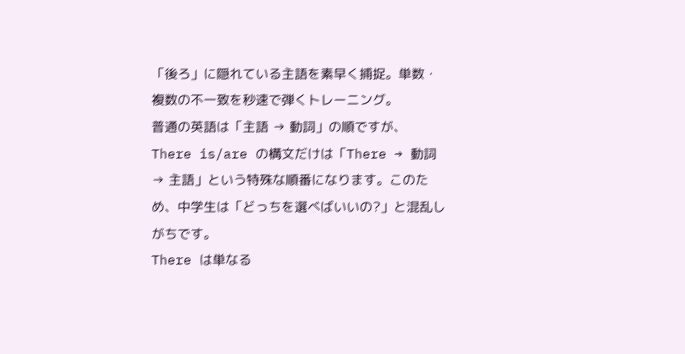「後ろ」に隠れている主語を素早く捕捉。単数・複数の不一致を秒速で弾くトレーニング。
普通の英語は「主語 → 動詞」の順ですが、There is/are の構文だけは「There → 動詞 → 主語」という特殊な順番になります。このため、中学生は「どっちを選べばいいの?」と混乱しがちです。
There は単なる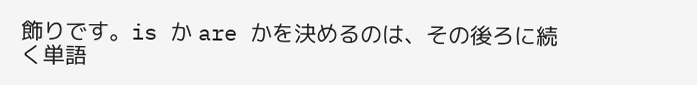飾りです。is か are かを決めるのは、その後ろに続く単語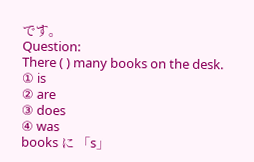です。
Question:
There ( ) many books on the desk.
① is
② are
③ does
④ was
books に 「s」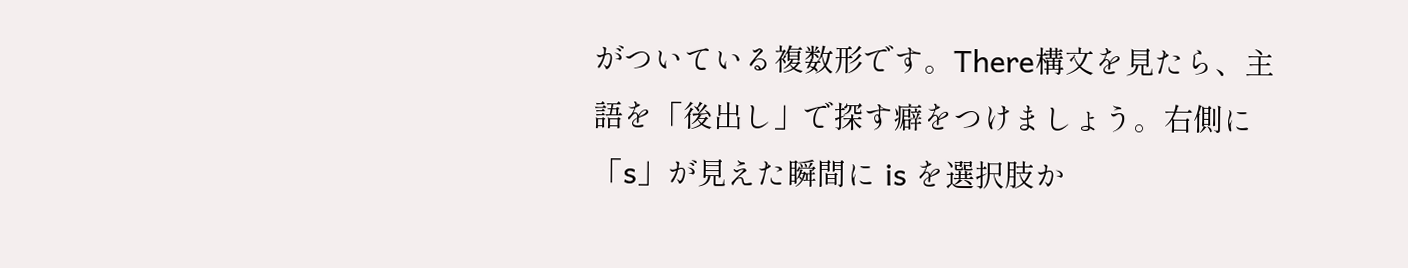がついている複数形です。There構文を見たら、主語を「後出し」で探す癖をつけましょう。右側に「s」が見えた瞬間に is を選択肢か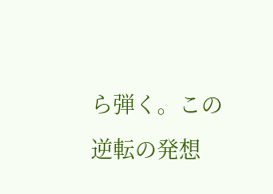ら弾く。この逆転の発想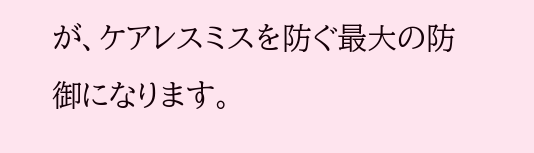が、ケアレスミスを防ぐ最大の防御になります。